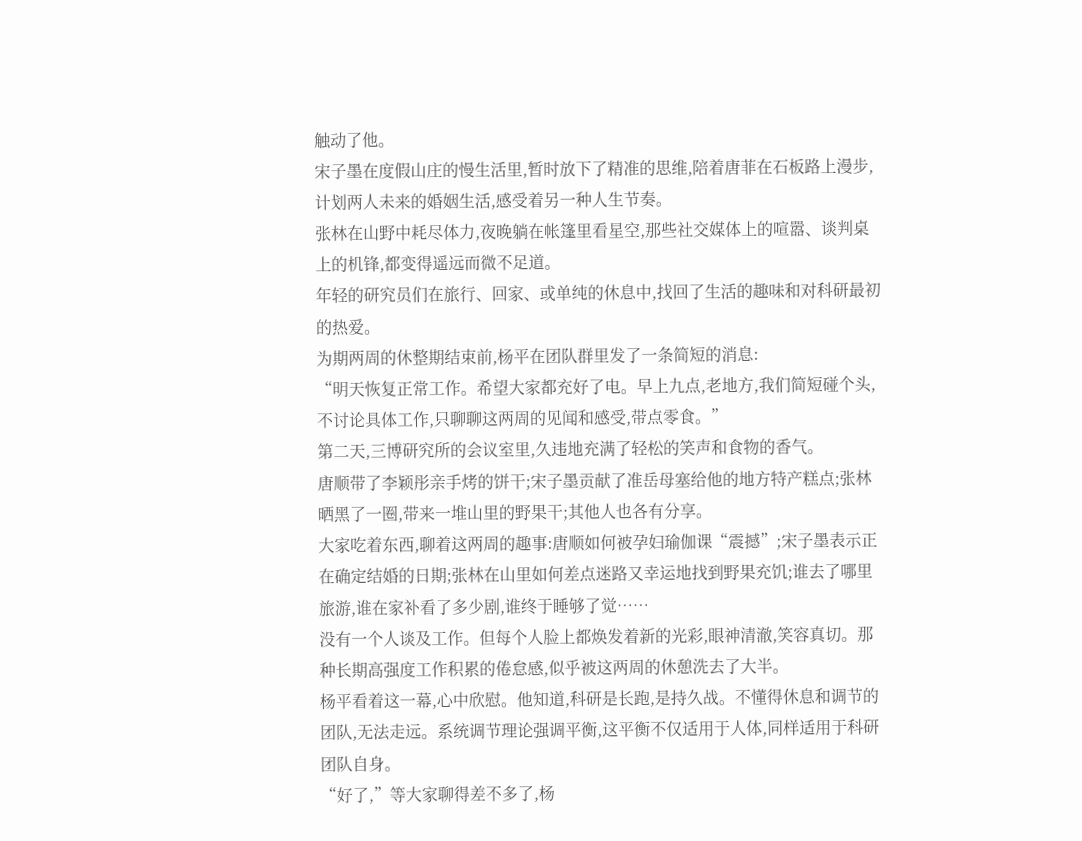触动了他。
宋子墨在度假山庄的慢生活里,暂时放下了精准的思维,陪着唐菲在石板路上漫步,计划两人未来的婚姻生活,感受着另一种人生节奏。
张林在山野中耗尽体力,夜晚躺在帐篷里看星空,那些社交媒体上的喧嚣、谈判桌上的机锋,都变得遥远而微不足道。
年轻的研究员们在旅行、回家、或单纯的休息中,找回了生活的趣味和对科研最初的热爱。
为期两周的休整期结束前,杨平在团队群里发了一条简短的消息:
“明天恢复正常工作。希望大家都充好了电。早上九点,老地方,我们简短碰个头,不讨论具体工作,只聊聊这两周的见闻和感受,带点零食。”
第二天,三博研究所的会议室里,久违地充满了轻松的笑声和食物的香气。
唐顺带了李颖彤亲手烤的饼干;宋子墨贡献了准岳母塞给他的地方特产糕点;张林晒黑了一圈,带来一堆山里的野果干;其他人也各有分享。
大家吃着东西,聊着这两周的趣事:唐顺如何被孕妇瑜伽课“震撼”;宋子墨表示正在确定结婚的日期;张林在山里如何差点迷路又幸运地找到野果充饥;谁去了哪里旅游,谁在家补看了多少剧,谁终于睡够了觉……
没有一个人谈及工作。但每个人脸上都焕发着新的光彩,眼神清澈,笑容真切。那种长期高强度工作积累的倦怠感,似乎被这两周的休憩洗去了大半。
杨平看着这一幕,心中欣慰。他知道,科研是长跑,是持久战。不懂得休息和调节的团队,无法走远。系统调节理论强调平衡,这平衡不仅适用于人体,同样适用于科研团队自身。
“好了,”等大家聊得差不多了,杨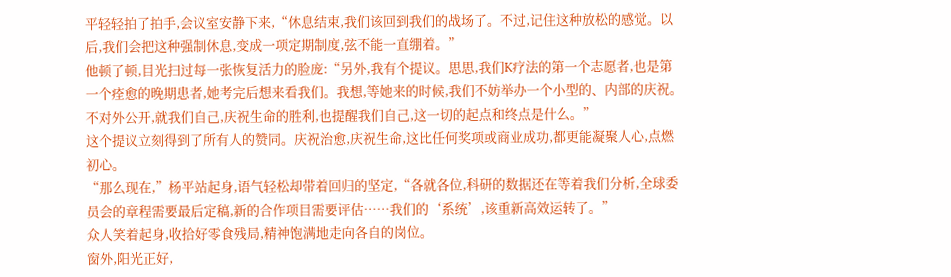平轻轻拍了拍手,会议室安静下来,“休息结束,我们该回到我们的战场了。不过,记住这种放松的感觉。以后,我们会把这种强制休息,变成一项定期制度,弦不能一直绷着。”
他顿了顿,目光扫过每一张恢复活力的脸庞:“另外,我有个提议。思思,我们K疗法的第一个志愿者,也是第一个痊愈的晚期患者,她考完后想来看我们。我想,等她来的时候,我们不妨举办一个小型的、内部的庆祝。不对外公开,就我们自己,庆祝生命的胜利,也提醒我们自己,这一切的起点和终点是什么。”
这个提议立刻得到了所有人的赞同。庆祝治愈,庆祝生命,这比任何奖项或商业成功,都更能凝聚人心,点燃初心。
“那么现在,”杨平站起身,语气轻松却带着回归的坚定,“各就各位,科研的数据还在等着我们分析,全球委员会的章程需要最后定稿,新的合作项目需要评估……我们的‘系统’,该重新高效运转了。”
众人笑着起身,收拾好零食残局,精神饱满地走向各自的岗位。
窗外,阳光正好,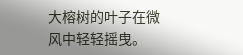大榕树的叶子在微风中轻轻摇曳。